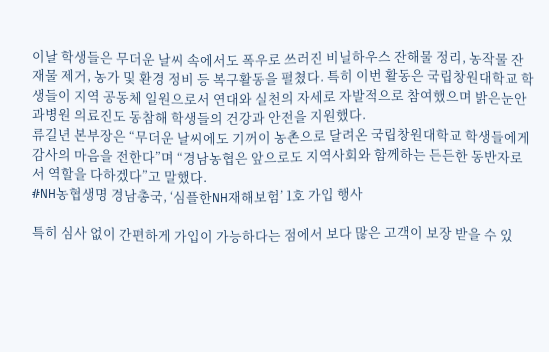이날 학생들은 무더운 날씨 속에서도 폭우로 쓰러진 비닐하우스 잔해물 정리, 농작물 잔재물 제거, 농가 및 환경 정비 등 복구활동을 펼쳤다. 특히 이번 활동은 국립창원대학교 학생들이 지역 공동체 일원으로서 연대와 실천의 자세로 자발적으로 참여했으며 밝은눈안과병원 의료진도 동참해 학생들의 건강과 안전을 지원했다.
류길년 본부장은 “무더운 날씨에도 기꺼이 농촌으로 달려온 국립창원대학교 학생들에게 감사의 마음을 전한다”며 “경남농협은 앞으로도 지역사회와 함께하는 든든한 동반자로서 역할을 다하겠다”고 말했다.
#NH농협생명 경남총국, ‘심플한NH재해보험’ 1호 가입 행사

특히 심사 없이 간편하게 가입이 가능하다는 점에서 보다 많은 고객이 보장 받을 수 있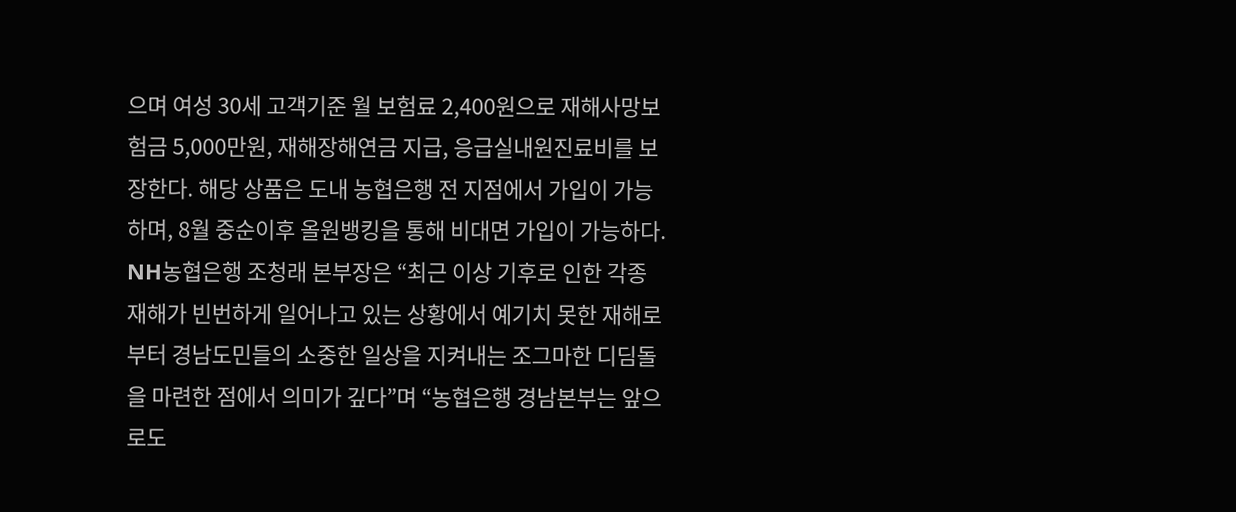으며 여성 30세 고객기준 월 보험료 2,400원으로 재해사망보험금 5,000만원, 재해장해연금 지급, 응급실내원진료비를 보장한다. 해당 상품은 도내 농협은행 전 지점에서 가입이 가능하며, 8월 중순이후 올원뱅킹을 통해 비대면 가입이 가능하다.
NH농협은행 조청래 본부장은 “최근 이상 기후로 인한 각종 재해가 빈번하게 일어나고 있는 상황에서 예기치 못한 재해로부터 경남도민들의 소중한 일상을 지켜내는 조그마한 디딤돌을 마련한 점에서 의미가 깊다”며 “농협은행 경남본부는 앞으로도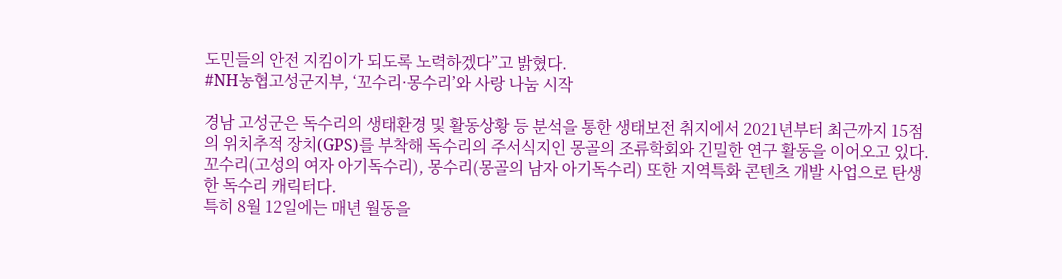도민들의 안전 지킴이가 되도록 노력하겠다”고 밝혔다.
#NH농협고성군지부, ‘꼬수리·몽수리’와 사랑 나눔 시작

경남 고성군은 독수리의 생태환경 및 활동상황 등 분석을 통한 생태보전 취지에서 2021년부터 최근까지 15점의 위치추적 장치(GPS)를 부착해 독수리의 주서식지인 몽골의 조류학회와 긴밀한 연구 활동을 이어오고 있다. 꼬수리(고성의 여자 아기독수리), 몽수리(몽골의 남자 아기독수리) 또한 지역특화 콘텐츠 개발 사업으로 탄생한 독수리 캐릭터다.
특히 8월 12일에는 매년 월동을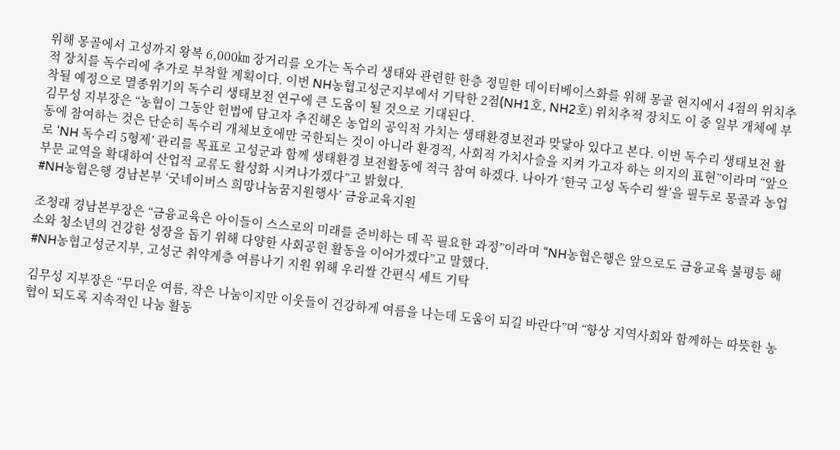위해 몽골에서 고성까지 왕복 6,000㎞ 장거리를 오가는 독수리 생태와 관련한 한층 정밀한 데이터베이스화를 위해 몽골 현지에서 4점의 위치추적 장치를 독수리에 추가로 부착할 계획이다. 이번 NH농협고성군지부에서 기탁한 2점(NH1호, NH2호) 위치추적 장치도 이 중 일부 개체에 부착될 예정으로 멸종위기의 독수리 생태보전 연구에 큰 도움이 될 것으로 기대된다.
김무성 지부장은 “농협이 그동안 헌법에 담고자 추진해온 농업의 공익적 가치는 생태환경보전과 맞닿아 있다고 본다. 이번 독수리 생태보전 활동에 참여하는 것은 단순히 독수리 개체보호에만 국한되는 것이 아니라 환경적, 사회적 가치사슬을 지켜 가고자 하는 의지의 표현”이라며 “앞으로 ‘NH 독수리 5형제’ 관리를 목표로 고성군과 함께 생태환경 보전활동에 적극 참여 하겠다. 나아가 ‘한국 고성 독수리 쌀’을 필두로 몽골과 농업부문 교역을 확대하여 산업적 교류도 활성화 시켜나가겠다”고 밝혔다.
#NH농협은행 경남본부 ‘굿네이버스 희망나눔꿈지원행사’ 금융교육지원

조청래 경남본부장은 “금융교육은 아이들이 스스로의 미래를 준비하는 데 꼭 필요한 과정”이라며 “NH농협은행은 앞으로도 금융교육 불평등 해소와 청소년의 건강한 성장을 돕기 위해 다양한 사회공헌 활동을 이어가겠다”고 말했다.
#NH농협고성군지부, 고성군 취약계층 여름나기 지원 위해 우리쌀 간편식 세트 기탁

김무성 지부장은 “무더운 여름, 작은 나눔이지만 이웃들이 건강하게 여름을 나는데 도움이 되길 바란다”며 “항상 지역사회와 함께하는 따뜻한 농협이 되도록 지속적인 나눔 활동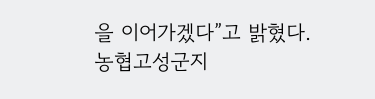을 이어가겠다”고 밝혔다.
농협고성군지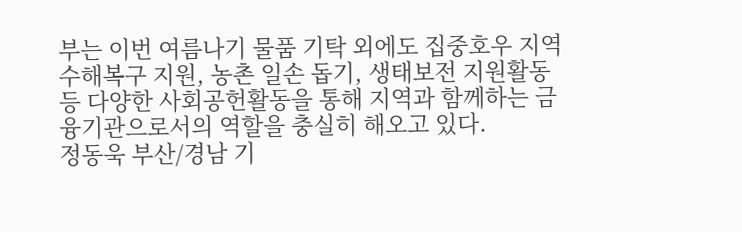부는 이번 여름나기 물품 기탁 외에도 집중호우 지역 수해복구 지원, 농촌 일손 돕기, 생태보전 지원활동 등 다양한 사회공헌활동을 통해 지역과 함께하는 금융기관으로서의 역할을 충실히 해오고 있다.
정동욱 부산/경남 기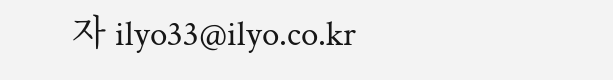자 ilyo33@ilyo.co.kr